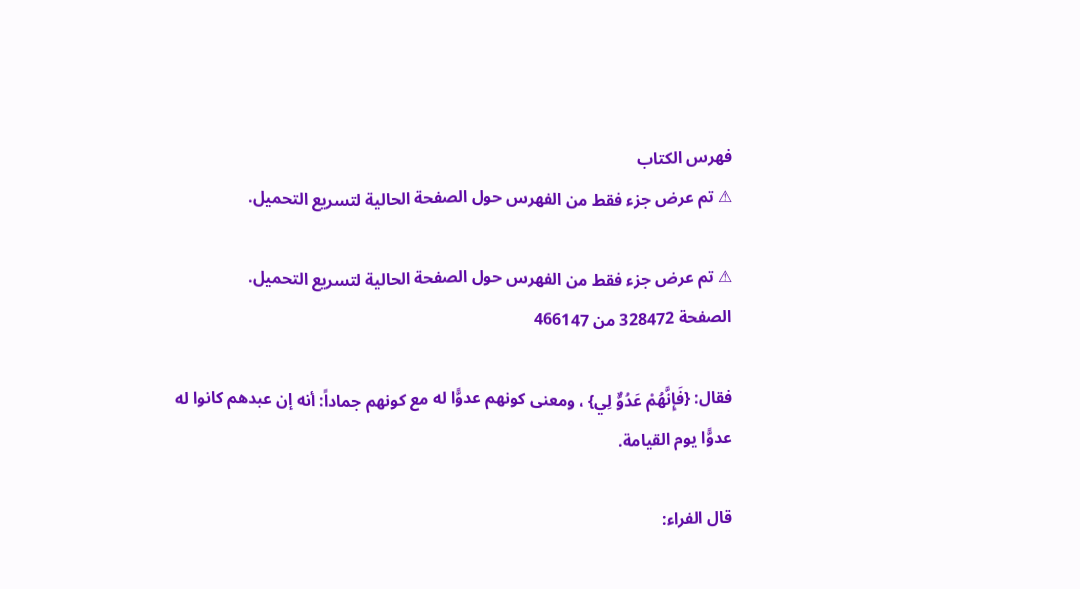فهرس الكتاب
⚠ تم عرض جزء فقط من الفهرس حول الصفحة الحالية لتسريع التحميل.

⚠ تم عرض جزء فقط من الفهرس حول الصفحة الحالية لتسريع التحميل.
الصفحة 328472 من 466147

فقال: {فَإِنَّهُمْ عَدُوٌّ لِي} ، ومعنى كونهم عدوًّا له مع كونهم جماداً: أنه إن عبدهم كانوا له عدوًّا يوم القيامة.

قال الفراء: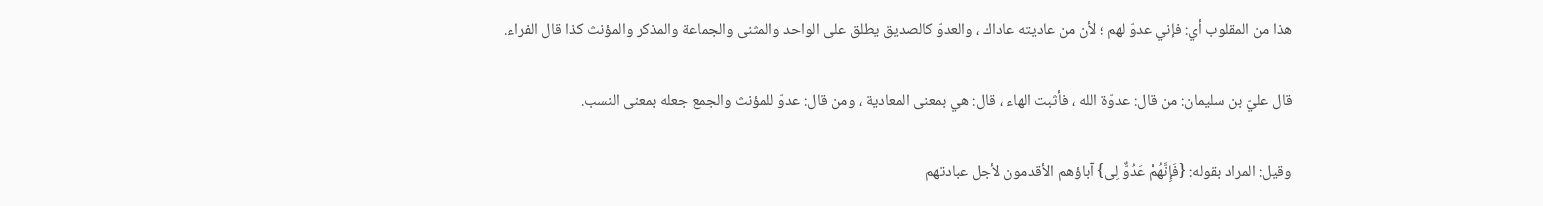هذا من المقلوب أي: فإني عدوّ لهم ؛ لأن من عاديته عاداك ، والعدوّ كالصديق يطلق على الواحد والمثنى والجماعة والمذكر والمؤنث كذا قال الفراء.

قال عليّ بن سليمان: من قال: عدوّة الله ، فأثبت الهاء ، قال: هي بمعنى المعادية ، ومن قال: عدوّ للمؤنث والجمع جعله بمعنى النسب.

وقيل: المراد بقوله: {فَإِنَّهُمْ عَدُوٌّ لِى} آباؤهم الأقدمون لأجل عبادتهم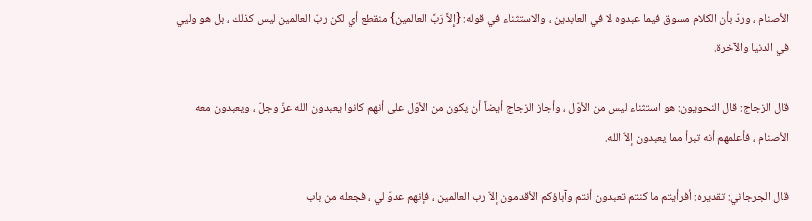الأصنام ، وردّ بأن الكلام مسوق فيما عبدوه لا في العابدين ، والاستثناء في قوله: {إِلاَّ رَبَّ العالمين} منقطع أي لكن ربّ العالمين ليس كذلك ، بل هو وليي في الدنيا والآخرة.

قال الزجاج: قال النحويون: هو استثناء ليس من الأوّل ، وأجاز الزجاج أيضاً أن يكون من الأوّل على أنهم كانوا يعبدون الله عزّ وجلّ ، ويعبدون معه الأصنام ، فأعلمهم أنه تبرأ مما يعبدون إلاّ الله.

قال الجرجاني: تقديره: أفرأيتم ما كنتم تعبدون أنتم وآباؤكم الأقدمون إلاّ رب العالمين ، فإنهم عدوّ لي ، فجعله من باب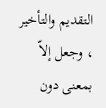التقديم والتأخير ، وجعل إلاّ بمعنى دون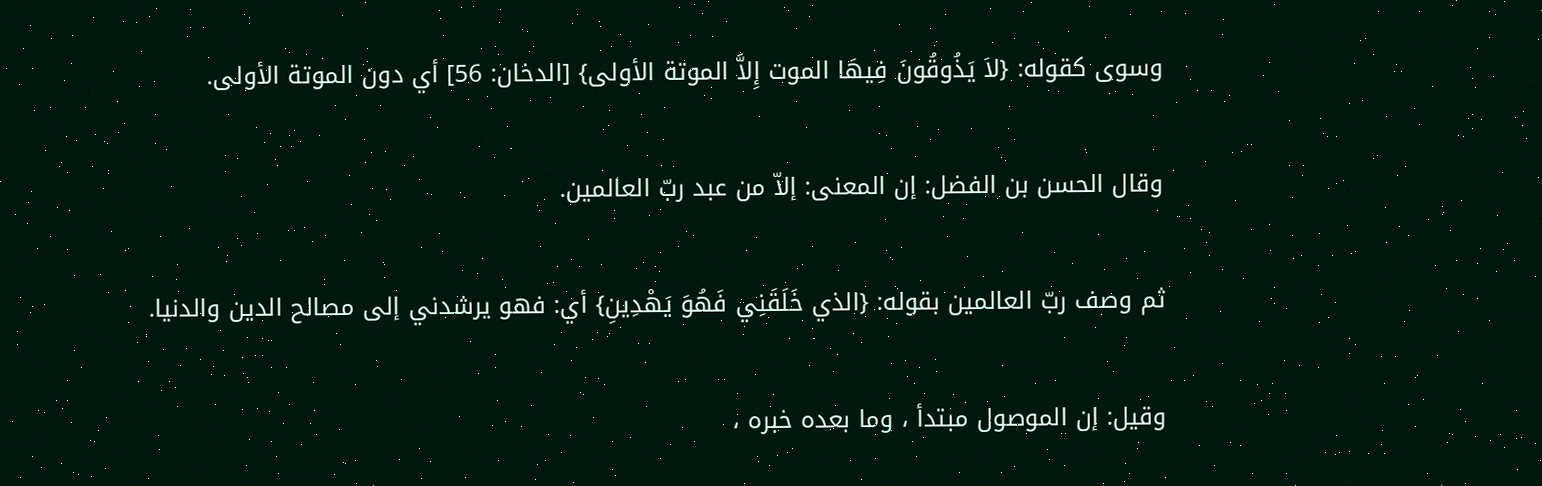وسوى كقوله: {لاَ يَذُوقُونَ فِيهَا الموت إِلاَّ الموتة الأولى} [الدخان: 56] أي دون الموتة الأولى.

وقال الحسن بن الفضل: إن المعنى: إلاّ من عبد ربّ العالمين.

ثم وصف ربّ العالمين بقوله: {الذي خَلَقَنِي فَهُوَ يَهْدِينِ} أي: فهو يرشدني إلى مصالح الدين والدنيا.

وقيل: إن الموصول مبتدأ ، وما بعده خبره ،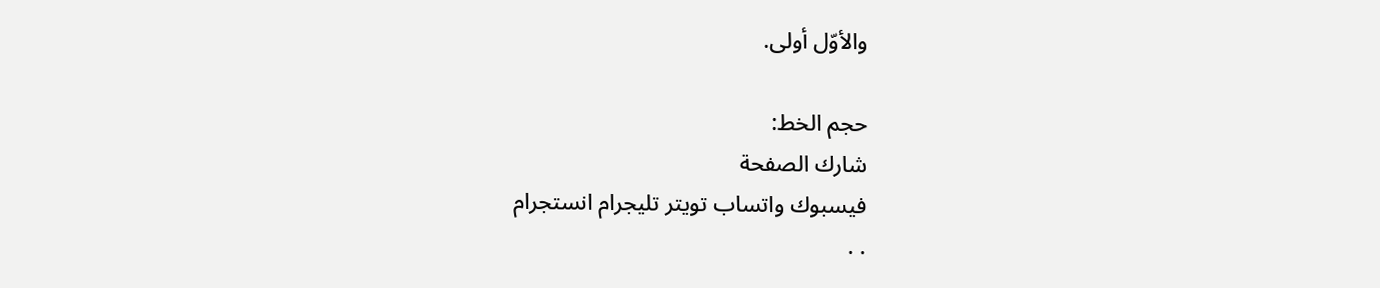والأوّل أولى.

حجم الخط:
شارك الصفحة
فيسبوك واتساب تويتر تليجرام انستجرام
. .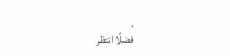.
فضلًا انتظر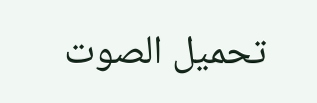تحميل الصوت